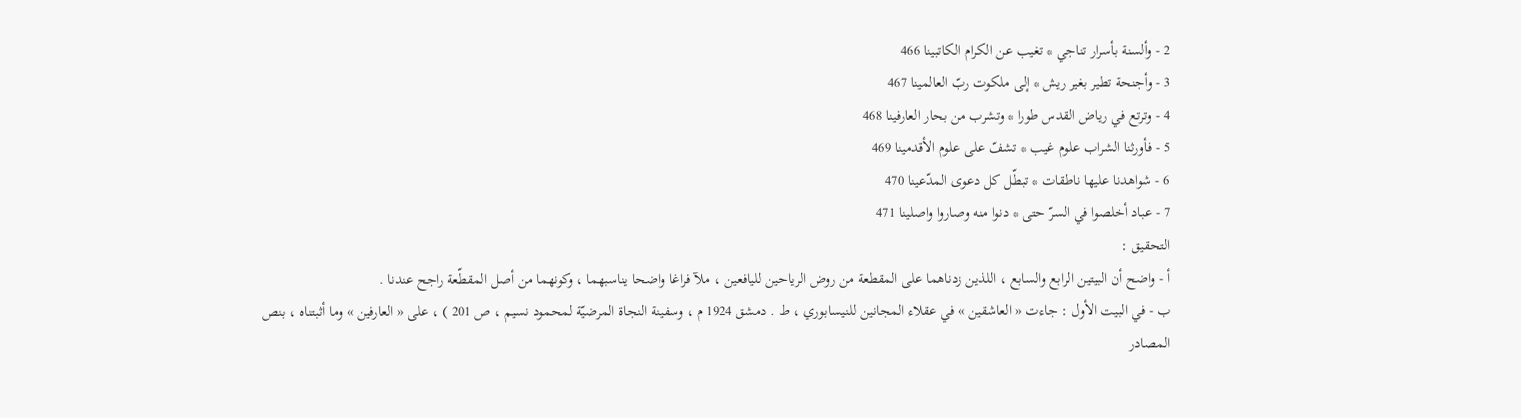2 - وألسنة بأسرار تناجي * تغيب عن الكرام الكاتبينا 466
3 - وأجنحة تطير بغير ريش * إلى ملكوت ربّ العالمينا 467
4 - وترتع في رياض القدس طورا * وتشرب من بحار العارفينا 468
5 - فأورثنا الشراب علوم غيب * تشفّ على علوم الأقدمينا 469
6 - شواهدنا عليها ناطقات * تبطّل كل دعوى المدّعينا 470
7 - عباد أخلصوا في السرّ حتى * دنوا منه وصاروا واصلينا 471
التحقيق :
أ - واضح أن البيتين الرابع والسابع ، اللذين زدناهما على المقطعة من روض الرياحين لليافعين ، ملآ فراغا واضحا يناسبهما ، وكونهما من أصل المقطّعة راجح عندنا .
ب - في البيت الأول : جاءت « العاشقين » في عقلاء المجانين للنيسابوري ، ط . دمشق 1924 م ، وسفينة النجاة المرضيّة لمحمود نسيم ، ص 201 ) ، على « العارفين » وما أثبتناه ، بنص المصادر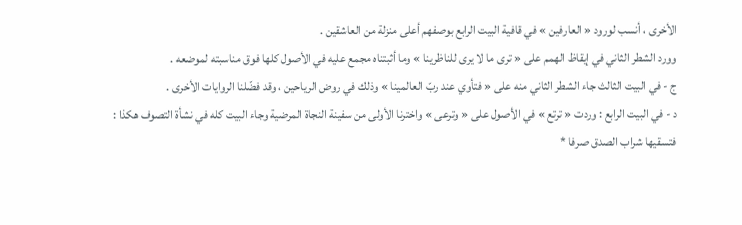الأخرى ، أنسب لورود « العارفين » في قافية البيت الرابع بوصفهم أعلى منزلة من العاشقين .
وورد الشطر الثاني في إيقاظ الهمم على « ترى ما لا يرى للناظرينا » وما أثبتناه مجمع عليه في الأصول كلها فوق مناسبته لموضعه .
ج - في البيت الثالث جاء الشطر الثاني منه على « فتأوي عند ربّ العالمينا » وذلك في روض الرياحين ، وقد فضّلنا الروايات الأخرى .
د - في البيت الرابع : وردت « ترتع » في الأصول على « وترعى » واخترنا الأولى من سفينة النجاة المرضية وجاء البيت كله في نشأة التصوف هكذا :
فتسقيها شراب الصدق صرفا *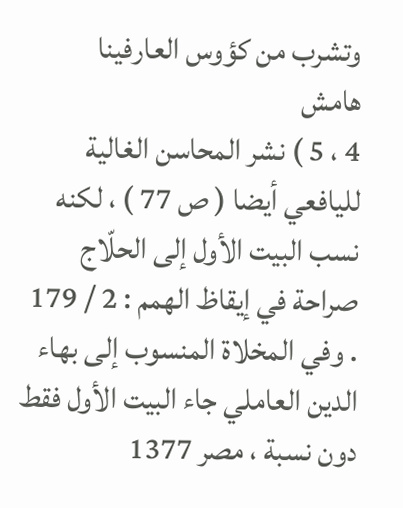وتشرب من كؤوس العارفينا
هامش
4 ، 5 ) نشر المحاسن الغالية لليافعي أيضا ( ص 77 ) ، لكنه نسب البيت الأول إلى الحلّاج صراحة في إيقاظ الهمم : 2 / 179 . وفي المخلاة المنسوب إلى بهاء الدين العاملي جاء البيت الأول فقط دون نسبة ، مصر 1377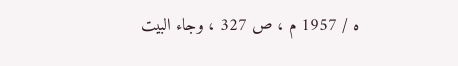ه / 1957 م ، ص 327 ، وجاء البيت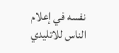نفسه في إعلام الناس للاتليدي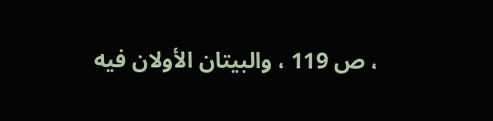، ص 119 ، والبيتان الأولان فيه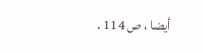أيضا ، ص 114 .